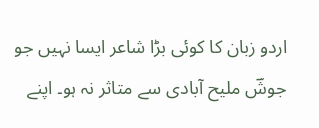اردو زبان کا کوئی بڑا شاعر ایسا نہیں جو جوشؔ ملیح آبادی سے متاثر نہ ہو۔ اپنے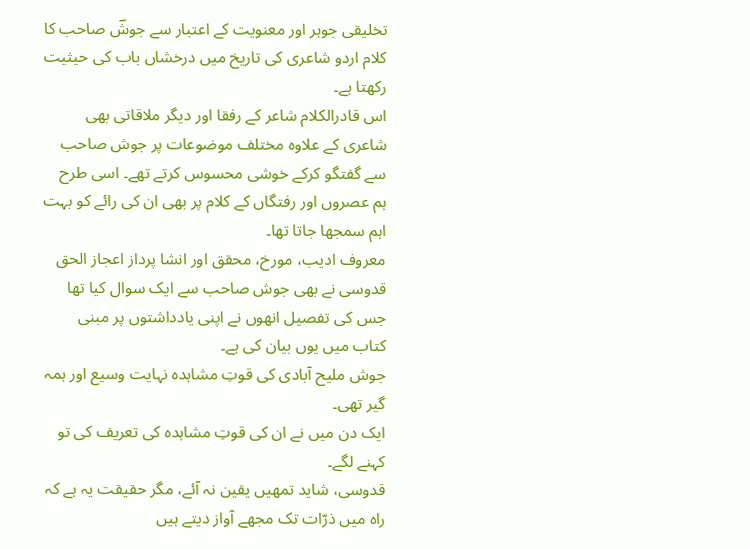تخلیقی جوہر اور معنویت کے اعتبار سے جوشؔ صاحب کا کلام اردو شاعری کی تاریخ میں درخشاں باب کی حیثیت رکھتا ہے۔
اس قادرالکلام شاعر کے رفقا اور دیگر ملاقاتی بھی شاعری کے علاوہ مختلف موضوعات پر جوش صاحب سے گفتگو کرکے خوشی محسوس کرتے تھے۔ اسی طرح ہم عصروں اور رفتگاں کے کلام پر بھی ان کی رائے کو بہت اہم سمجھا جاتا تھا۔
معروف ادیب، مورخ، محقق اور انشا پرداز اعجاز الحق قدوسی نے بھی جوش صاحب سے ایک سوال کیا تھا جس کی تفصیل انھوں نے اپنی یادداشتوں پر مبنی کتاب میں یوں بیان کی ہے۔
جوش ملیح آبادی کی قوتِ مشاہدہ نہایت وسیع اور ہمہ گیر تھی۔
ایک دن میں نے ان کی قوتِ مشاہدہ کی تعریف کی تو کہنے لگے۔
قدوسی، شاید تمھیں یقین نہ آئے، مگر حقیقت یہ ہے کہ راہ میں ذرّات تک مجھے آواز دیتے ہیں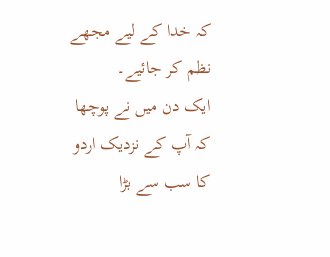کہ خدا کے لیے مجھے نظم کر جائیے۔
ایک دن میں نے پوچھا کہ آپ کے نزدیک اردو کا سب سے بڑا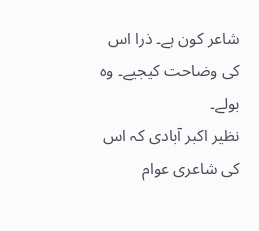شاعر کون ہے۔ ذرا اس کی وضاحت کیجیے۔ وہ بولے۔
نظیر اکبر آبادی کہ اس کی شاعری عوام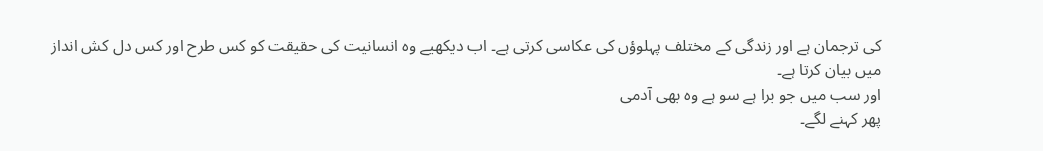کی ترجمان ہے اور زندگی کے مختلف پہلوؤں کی عکاسی کرتی ہے۔ اب دیکھیے وہ انسانیت کی حقیقت کو کس طرح اور کس دل کش انداز میں بیان کرتا ہے۔
اور سب میں جو برا ہے سو ہے وہ بھی آدمی
پھر کہنے لگے۔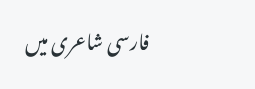فارسی شاعری میں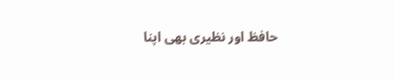حافظ اور نظیری بھی اپنا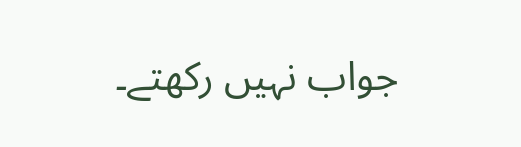جواب نہیں رکھتے۔